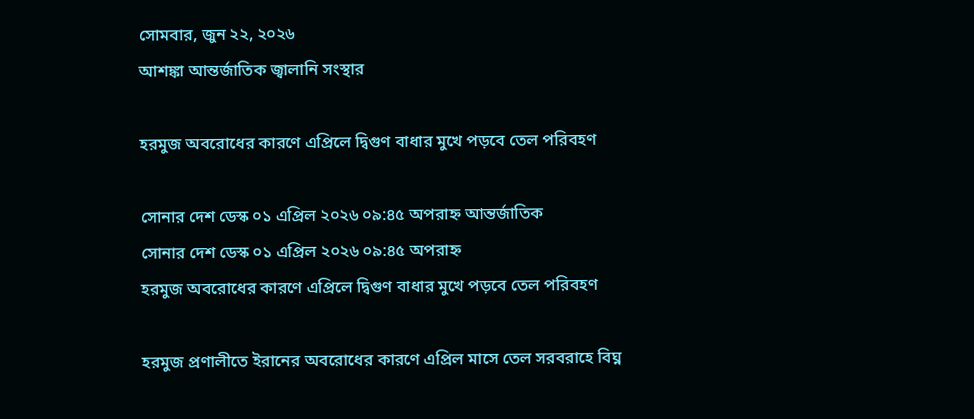সোমবার, জুন ২২, ২০২৬
আশঙ্কা আন্তর্জাতিক জ্বালানি সংস্থার

হরমুজ অবরোধের কারণে এপ্রিলে দ্বিগুণ বাধার মুখে পড়বে তেল পরিবহণ

সোনার দেশ ডেস্ক ০১ এপ্রিল ২০২৬ ০৯:৪৫ অপরাহ্ন আন্তর্জাতিক
সোনার দেশ ডেস্ক ০১ এপ্রিল ২০২৬ ০৯:৪৫ অপরাহ্ন
হরমুজ অবরোধের কারণে এপ্রিলে দ্বিগুণ বাধার মুখে পড়বে তেল পরিবহণ

হরমুজ প্রণালীতে ইরানের অবরোধের কারণে এপ্রিল মাসে তেল সরবরাহে বিঘ্ন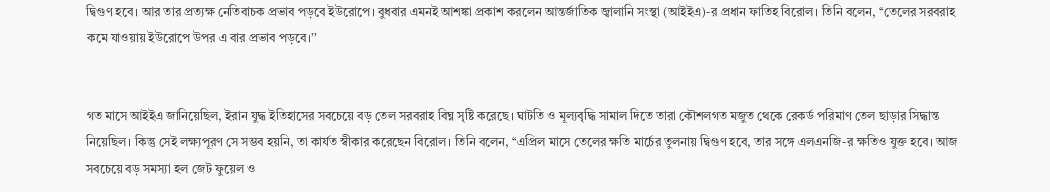দ্বিগুণ হবে। আর তার প্রত্যক্ষ নেতিবাচক প্রভাব পড়বে ইউরোপে। বুধবার এমনই আশঙ্কা প্রকাশ করলেন আন্তর্জাতিক জ্বালানি সংস্থা (আইইএ)-র প্রধান ফাতিহ বিরোল। তিনি বলেন, ‘‘তেলের সরবরাহ কমে যাওয়ায় ইউরোপে উপর এ বার প্রভাব পড়বে।’’


গত মাসে আইইএ জানিয়েছিল, ইরান যুদ্ধ ইতিহাসের সবচেয়ে বড় তেল সরবরাহ বিঘ্ন সৃষ্টি করেছে। ঘাটতি ও মূল্যবৃদ্ধি সামাল দিতে তারা কৌশলগত মজুত থেকে রেকর্ড পরিমাণ তেল ছাড়ার সিদ্ধান্ত নিয়েছিল। কিন্তু সেই লক্ষ্যপূরণ সে সম্ভব হয়নি, তা কার্যত স্বীকার করেছেন বিরোল। তিনি বলেন, ‘‘এপ্রিল মাসে তেলের ক্ষতি মার্চের তুলনায় দ্বিগুণ হবে, তার সঙ্গে এলএনজি-র ক্ষতিও যুক্ত হবে। আজ সবচেয়ে বড় সমস্যা হল জেট ফুয়েল ও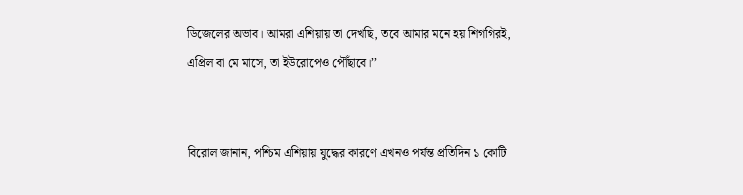ডিজেলের অভাব। আমরা এশিয়ায় তা দেখছি, তবে আমার মনে হয় শিগগিরই, এপ্রিল বা মে মাসে, তা ইউরোপেও পৌঁছাবে।’’


বিরোল জানান, পশ্চিম এশিয়ায় যুদ্ধের কারণে এখনও পর্যন্ত প্রতিদিন ১ কোটি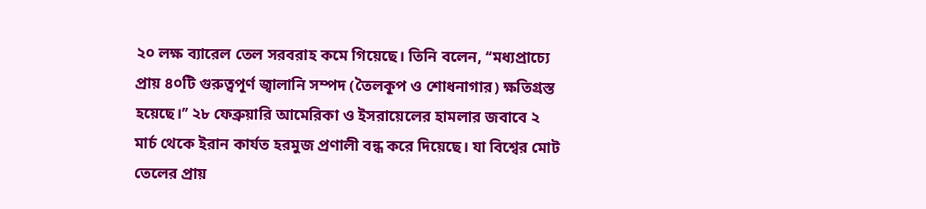২০ লক্ষ ব্যারেল তেল সরবরাহ কমে গিয়েছে। তিনি বলেন, ‘‘মধ্যপ্রাচ্যে প্রায় ৪০টি গুরুত্বপূর্ণ জ্বালানি সম্পদ (তৈলকূপ ও শোধনাগার) ক্ষতিগ্রস্ত হয়েছে।’’ ২৮ ফেব্রুয়ারি আমেরিকা ও ইসরায়েলের হামলার জবাবে ২ মার্চ থেকে ইরান কার্যত হরমুজ প্রণালী বন্ধ করে দিয়েছে। যা বিশ্বের মোট তেলের প্রায়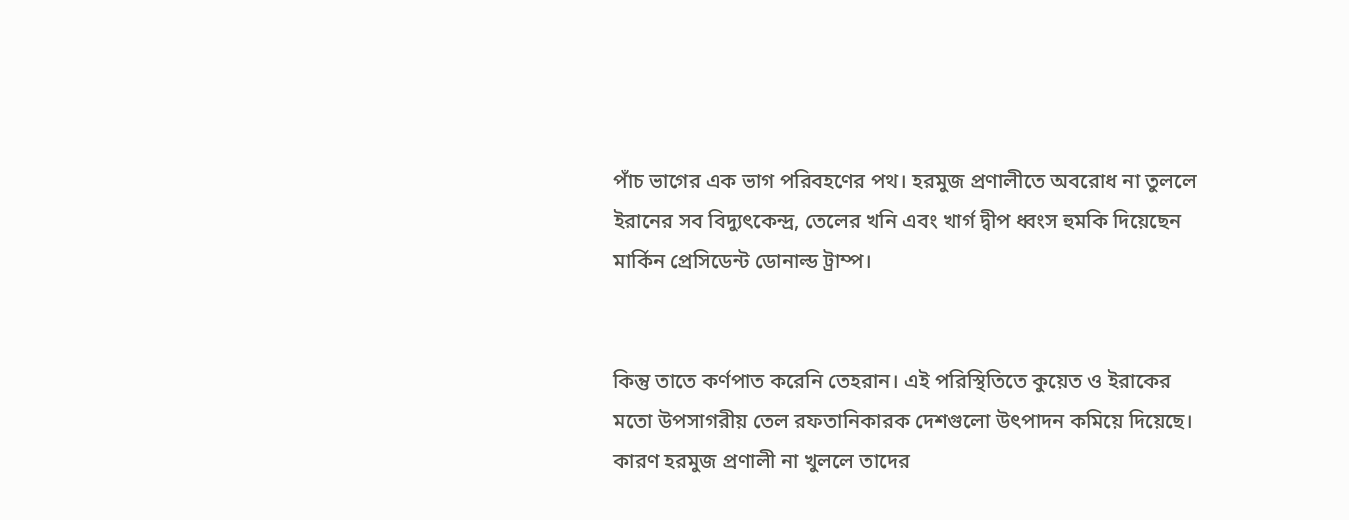পাঁচ ভাগের এক ভাগ পরিবহণের পথ। হরমুজ প্রণালীতে অবরোধ না তুললে ইরানের সব বিদ্যুৎকেন্দ্র, তেলের খনি এবং খার্গ দ্বীপ ধ্বংস হুমকি দিয়েছেন মার্কিন প্রেসিডেন্ট ডোনাল্ড ট্রাম্প।


কিন্তু তাতে কর্ণপাত করেনি তেহরান। এই পরিস্থিতিতে কুয়েত ও ইরাকের মতো উপসাগরীয় তেল রফতানিকারক দেশগুলো উৎপাদন কমিয়ে দিয়েছে। কারণ হরমুজ প্রণালী না খুললে তাদের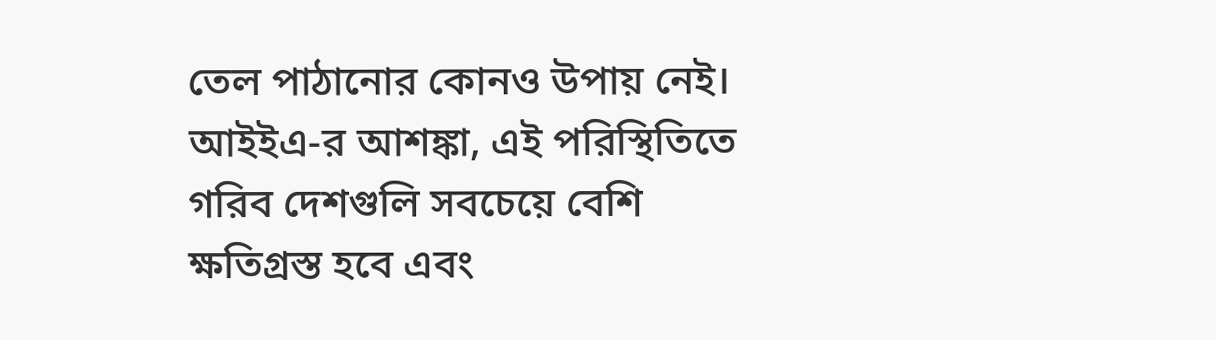তেল পাঠানোর কোনও উপায় নেই। আইইএ-র আশঙ্কা, এই পরিস্থিতিতে গরিব দেশগুলি সবচেয়ে বেশি ক্ষতিগ্রস্ত হবে এবং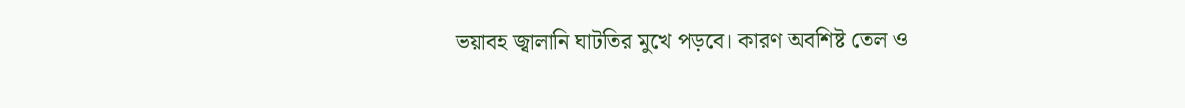ভয়াবহ জ্বালানি ঘাটতির মুখে পড়বে। কারণ অবশিষ্ট তেল ও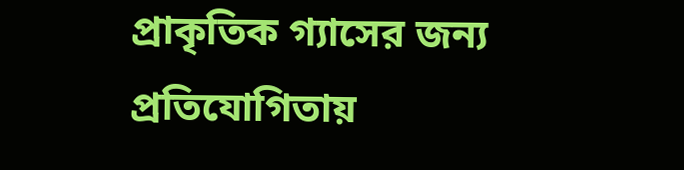প্রাকৃতিক গ্যাসের জন্য প্রতিযোগিতায়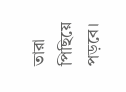তারা পিছিয়ে পড়বে।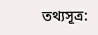তথ্যসূত্র: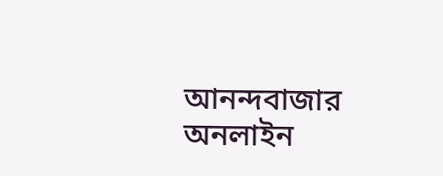আনন্দবাজার অনলাইন